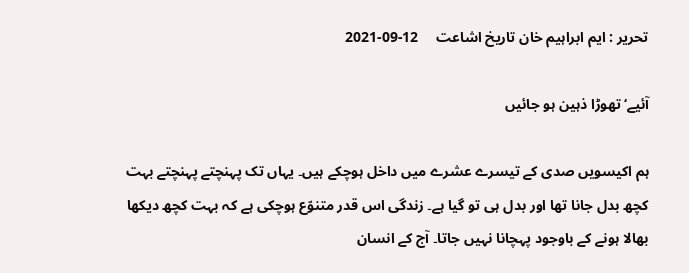تحریر : ایم ابراہیم خان تاریخ اشاعت     12-09-2021

آئیے‘ تھوڑا ذہین ہو جائیں

ہم اکیسویں صدی کے تیسرے عشرے میں داخل ہوچکے ہیں۔ یہاں تک پہنچتے پہنچتے بہت کچھ بدل جانا تھا اور بدل ہی تو گیا ہے۔ زندگی اس قدر متنوّع ہوچکی ہے کہ بہت کچھ دیکھا بھالا ہونے کے باوجود پہچانا نہیں جاتا۔ آج کے انسان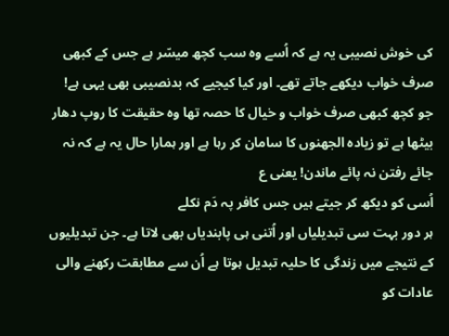کی خوش نصیبی یہ ہے کہ اُسے وہ سب کچھ میسّر ہے جس کے کبھی صرف خواب دیکھے جاتے تھے۔ اور کیا کیجیے کہ بدنصیبی بھی یہی ہے! جو کچھ کبھی صرف خواب و خیال کا حصہ تھا وہ حقیقت کا روپ دھار بیٹھا ہے تو زیادہ الجھنوں کا سامان کر رہا ہے اور ہمارا حال یہ ہے کہ نہ جائے رفتن نہ پائے ماندن! یعنی ع
اُسی کو دیکھ کر جیتے ہیں جس کافر پہ دَم نکلے
ہر دور بہت سی تبدیلیاں اور اُتنی ہی پابندیاں بھی لاتا ہے۔ جن تبدیلیوں کے نتیجے میں زندگی کا حلیہ تبدیل ہوتا ہے اُن سے مطابقت رکھنے والی عادات کو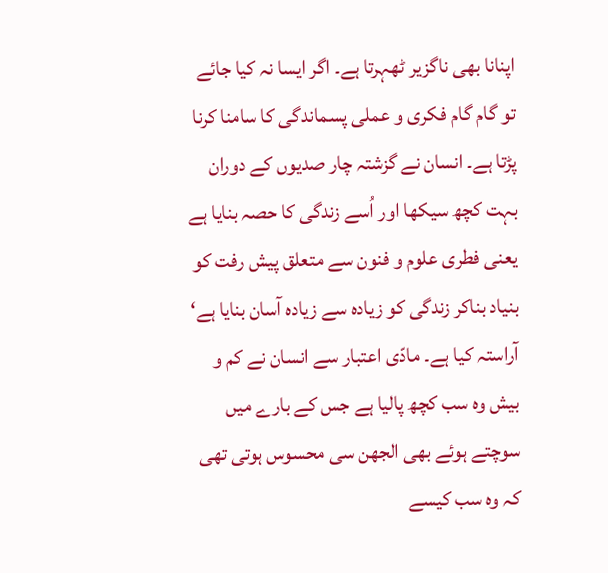اپنانا بھی ناگزیر ٹھہرتا ہے۔ اگر ایسا نہ کیا جائے تو گام گام فکری و عملی پسماندگی کا سامنا کرنا پڑتا ہے۔ انسان نے گزشتہ چار صدیوں کے دوران بہت کچھ سیکھا اور اُسے زندگی کا حصہ بنایا ہے یعنی فطری علوم و فنون سے متعلق پیش رفت کو بنیاد بناکر زندگی کو زیادہ سے زیادہ آسان بنایا ہے‘ آراستہ کیا ہے۔ مادّی اعتبار سے انسان نے کم و بیش وہ سب کچھ پالیا ہے جس کے بارے میں سوچتے ہوئے بھی الجھن سی محسوس ہوتی تھی کہ وہ سب کیسے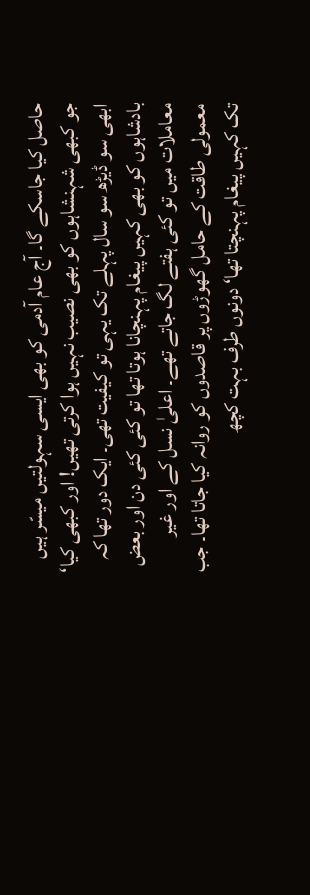حاصل کیا جاسکے گا۔ آج عام آدمی کو بھی ایسی سہولتیں میسّر ہیں جو کبھی شہنشاہوں کو بھی نصیب نہیں ہوا کرتی تھیں! اور کبھی کیا‘ ابھی سو ڈیڑھ سو سال پہلے تک یہی تو کیفیت تھی۔ ایک دور تھا کہ بادشاہوں کو بھی کہیں پیغام پہنچانا ہوتا تھا تو کئی کئی دن اور بعض معاملات میں تو کئی ہفتے لگ جاتے تھے۔ اعلیٰ نسل کے اور غیر معمولی طاقت کے حامل گھوڑوں پر قاصدوں کو روانہ کیا جاتا تھا۔ جب تک کہیں پیغام پہنچتا تھا‘ دونوں طرف بہت کچھ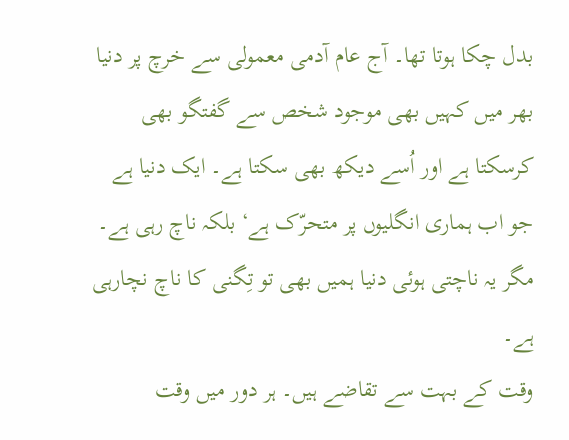بدل چکا ہوتا تھا۔ آج عام آدمی معمولی سے خرچ پر دنیا بھر میں کہیں بھی موجود شخص سے گفتگو بھی کرسکتا ہے اور اُسے دیکھ بھی سکتا ہے۔ ایک دنیا ہے جو اب ہماری انگلیوں پر متحرّک ہے‘ بلکہ ناچ رہی ہے۔ مگر یہ ناچتی ہوئی دنیا ہمیں بھی تو تِگنی کا ناچ نچارہی ہے۔
وقت کے بہت سے تقاضے ہیں۔ ہر دور میں وقت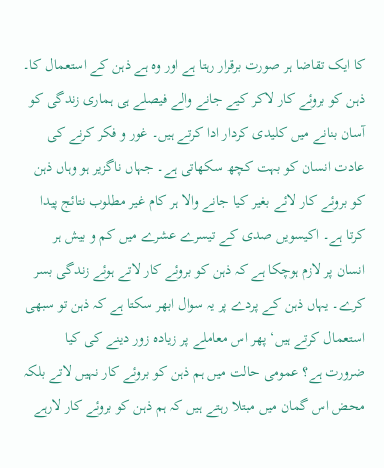کا ایک تقاضا ہر صورت برقرار رہتا ہے اور وہ ہے ذہن کے استعمال کا۔ ذہن کو بروئے کار لاکر کیے جانے والے فیصلے ہی ہماری زندگی کو آسان بنانے میں کلیدی کردار ادا کرتے ہیں۔ غور و فکر کرنے کی عادت انسان کو بہت کچھ سکھاتی ہے۔ جہاں ناگزیر ہو وہاں ذہن کو بروئے کار لائے بغیر کیا جانے والا ہر کام غیر مطلوب نتائج پیدا کرتا ہے۔ اکیسویں صدی کے تیسرے عشرے میں کم و بیش ہر انسان پر لازم ہوچکا ہے کہ ذہن کو بروئے کار لاتے ہوئے زندگی بسر کرے۔ یہاں ذہن کے پردے پر یہ سوال ابھر سکتا ہے کہ ذہن تو سبھی استعمال کرتے ہیں‘ پھر اس معاملے پر زیادہ زور دینے کی کیا ضرورت ہے؟ عمومی حالت میں ہم ذہن کو بروئے کار نہیں لاتے بلکہ محض اس گمان میں مبتلا رہتے ہیں کہ ہم ذہن کو بروئے کار لارہے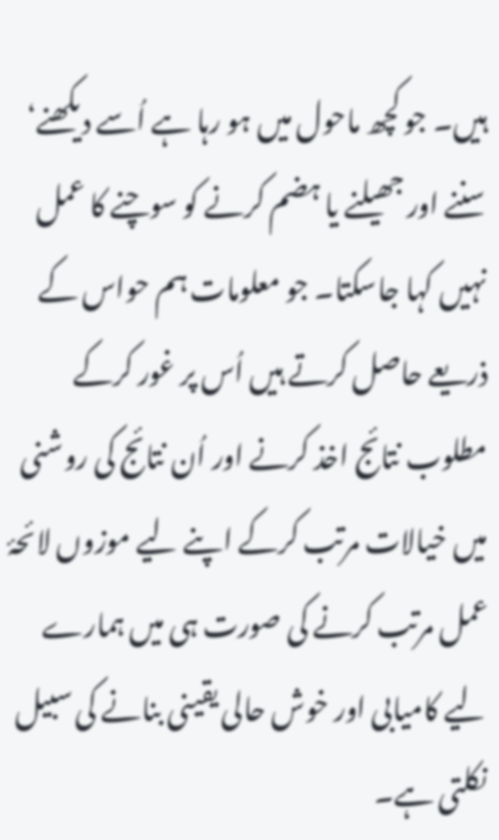ہیں۔ جو کچھ ماحول میں ہو رہا ہے اُسے دیکھنے‘ سننے اور جھیلنے یا ہضم کرنے کو سوچنے کا عمل نہیں کہا جاسکتا۔ جو معلومات ہم حواس کے ذریعے حاصل کرتے ہیں اُس پر غور کرکے مطلوب نتائج اخذ کرنے اور اُن نتائج کی روشنی میں خیالات مرتب کرکے اپنے لیے موزوں لائحۂ عمل مرتب کرنے کی صورت ہی میں ہمارے لیے کامیابی اور خوش حالی یقینی بنانے کی سبیل نکلتی ہے۔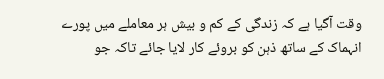وقت آگیا ہے کہ زندگی کے کم و بیش ہر معاملے میں پورے انہماک کے ساتھ ذہن کو بروئے کار لایا جائے تاکہ جو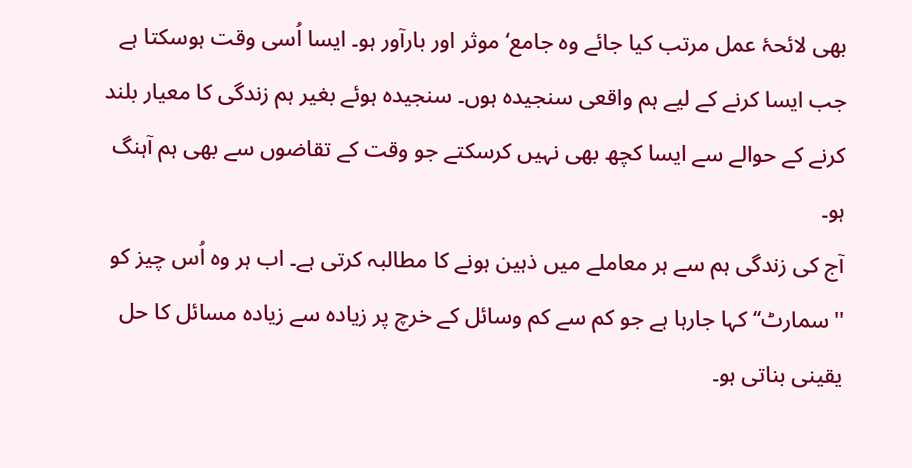بھی لائحۂ عمل مرتب کیا جائے وہ جامع‘ موثر اور بارآور ہو۔ ایسا اُسی وقت ہوسکتا ہے جب ایسا کرنے کے لیے ہم واقعی سنجیدہ ہوں۔ سنجیدہ ہوئے بغیر ہم زندگی کا معیار بلند کرنے کے حوالے سے ایسا کچھ بھی نہیں کرسکتے جو وقت کے تقاضوں سے بھی ہم آہنگ ہو۔
آج کی زندگی ہم سے ہر معاملے میں ذہین ہونے کا مطالبہ کرتی ہے۔ اب ہر وہ اُس چیز کو ''سمارٹ‘‘ کہا جارہا ہے جو کم سے کم وسائل کے خرچ پر زیادہ سے زیادہ مسائل کا حل یقینی بناتی ہو۔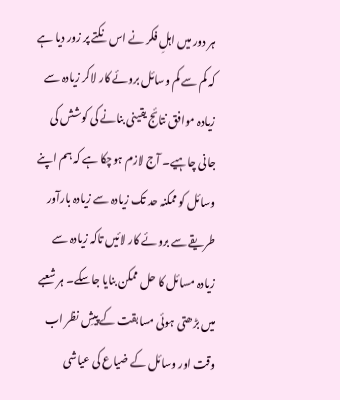ہر دور میں اہلِ فکر نے اس نکتے پر زور دیا ہے کہ کم سے کم وسائل بروئے کار لاکر زیادہ سے زیادہ موافق نتائج یقینی بنانے کی کوشش کی جانی چاہیے۔ آج لازم ہوچکا ہے کہ ہم اپنے وسائل کو ممکنہ حد تک زیادہ سے زیادہ بارآور طریقے سے بروئے کار لائیں تاکہ زیادہ سے زیادہ مسائل کا حل ممکن بنایا جاسکے۔ ہر شعبے میں بڑھتی ہوئی مسابقت کے پیشِ نظر اب وقت اور وسائل کے ضیاع کی عیاشی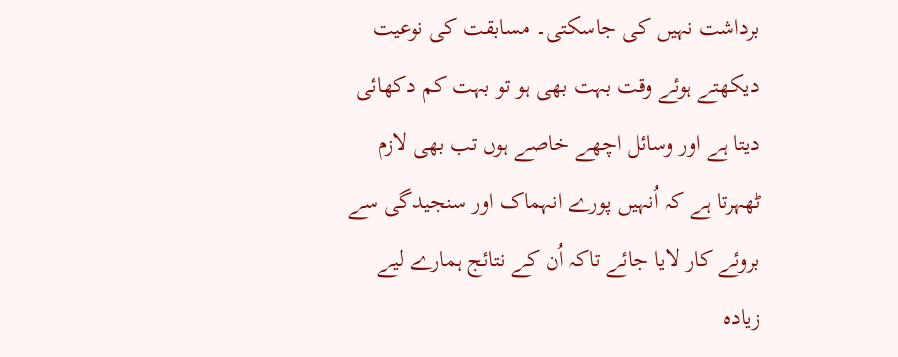برداشت نہیں کی جاسکتی۔ مسابقت کی نوعیت دیکھتے ہوئے وقت بہت بھی ہو تو بہت کم دکھائی دیتا ہے اور وسائل اچھے خاصے ہوں تب بھی لازم ٹھہرتا ہے کہ اُنہیں پورے انہماک اور سنجیدگی سے بروئے کار لایا جائے تاکہ اُن کے نتائج ہمارے لیے زیادہ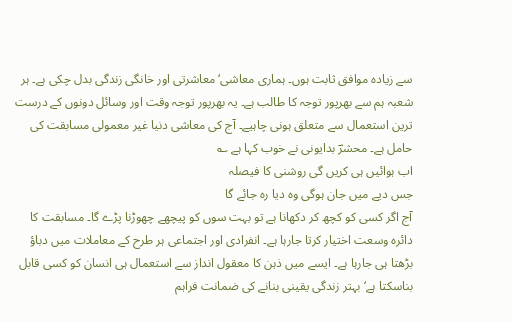سے زیادہ موافق ثابت ہوں۔ ہماری معاشی‘ معاشرتی اور خانگی زندگی بدل چکی ہے۔ ہر شعبہ ہم سے بھرپور توجہ کا طالب ہے۔ یہ بھرپور توجہ وقت اور وسائل دونوں کے درست ترین استعمال سے متعلق ہونی چاہیے۔ آج کی معاشی دنیا غیر معمولی مسابقت کی حامل ہے۔ محشرؔ بدایونی نے خوب کہا ہے ؎
اب ہوائیں ہی کریں گی روشنی کا فیصلہ
جس دیے میں جان ہوگی وہ دیا رہ جائے گا
آج اگر کسی کو کچھ کر دکھانا ہے تو بہت سوں کو پیچھے چھوڑنا پڑے گا۔ مسابقت کا دائرہ وسعت اختیار کرتا جارہا ہے۔ انفرادی اور اجتماعی ہر طرح کے معاملات میں دباؤ بڑھتا ہی جارہا ہے۔ ایسے میں ذہن کا معقول انداز سے استعمال ہی انسان کو کسی قابل بناسکتا ہے‘ بہتر زندگی یقینی بنانے کی ضمانت فراہم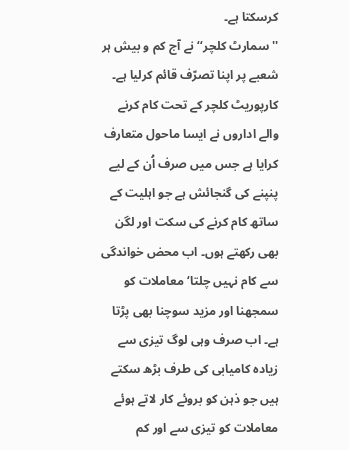کرسکتا ہے۔
''سمارٹ کلچر‘‘ نے آج کم و بیش ہر شعبے پر اپنا تصرّف قائم کرلیا ہے۔ کارپوریٹ کلچر کے تحت کام کرنے والے اداروں نے ایسا ماحول متعارف کرایا ہے جس میں صرف اُن کے لیے پنپنے کی گنجائش ہے جو اہلیت کے ساتھ کام کرنے کی سکت اور لگن بھی رکھتے ہوں۔ اب محض خواندگی سے کام نہیں چلتا‘ معاملات کو سمجھنا اور مزید سوچنا بھی پڑتا ہے۔ اب صرف وہی لوگ تیزی سے زیادہ کامیابی کی طرف بڑھ سکتے ہیں جو ذہن کو بروئے کار لاتے ہوئے معاملات کو تیزی سے اور کم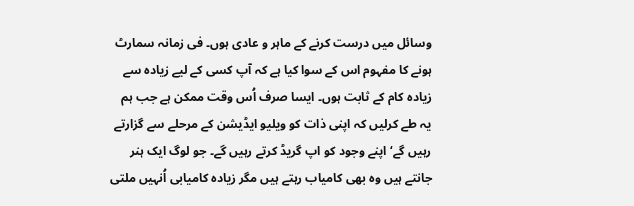وسائل میں درست کرنے کے ماہر و عادی ہوں۔ فی زمانہ سمارٹ ہونے کا مفہوم اس کے سوا کیا ہے کہ آپ کسی کے لیے زیادہ سے زیادہ کام کے ثابت ہوں۔ ایسا صرف اُس وقت ممکن ہے جب ہم یہ طے کرلیں کہ اپنی ذات کو ویلیو ایڈیشن کے مرحلے سے گزارتے رہیں گے‘ اپنے وجود کو اپ گریڈ کرتے رہیں گے۔ جو لوگ ایک ہنر جانتے ہیں وہ بھی کامیاب رہتے ہیں مگر زیادہ کامیابی اُنہیں ملتی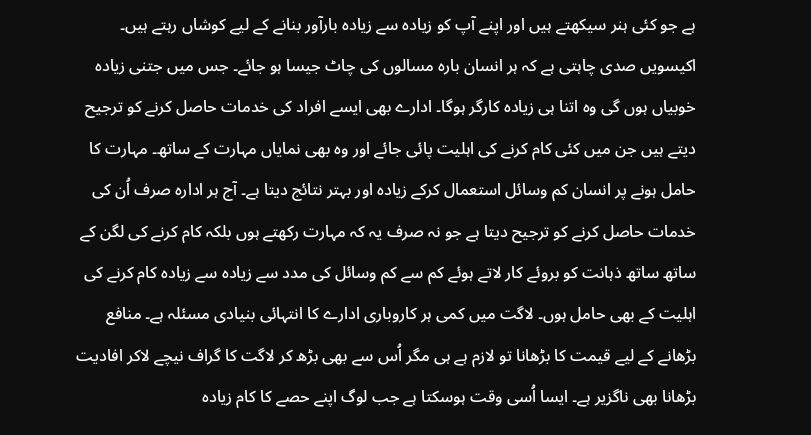ہے جو کئی ہنر سیکھتے ہیں اور اپنے آپ کو زیادہ سے زیادہ بارآور بنانے کے لیے کوشاں رہتے ہیں۔
اکیسویں صدی چاہتی ہے کہ ہر انسان بارہ مسالوں کی چاٹ جیسا ہو جائے۔ جس میں جتنی زیادہ خوبیاں ہوں گی وہ اتنا ہی زیادہ کارگر ہوگا۔ ادارے بھی ایسے افراد کی خدمات حاصل کرنے کو ترجیح دیتے ہیں جن میں کئی کام کرنے کی اہلیت پائی جائے اور وہ بھی نمایاں مہارت کے ساتھ۔ مہارت کا حامل ہونے پر انسان کم وسائل استعمال کرکے زیادہ اور بہتر نتائج دیتا ہے۔ آج ہر ادارہ صرف اُن کی خدمات حاصل کرنے کو ترجیح دیتا ہے جو نہ صرف یہ کہ مہارت رکھتے ہوں بلکہ کام کرنے کی لگن کے ساتھ ساتھ ذہانت کو بروئے کار لاتے ہوئے کم سے کم وسائل کی مدد سے زیادہ سے زیادہ کام کرنے کی اہلیت کے بھی حامل ہوں۔ لاگت میں کمی ہر کاروباری ادارے کا انتہائی بنیادی مسئلہ ہے۔ منافع بڑھانے کے لیے قیمت کا بڑھانا تو لازم ہے ہی مگر اُس سے بھی بڑھ کر لاگت کا گراف نیچے لاکر افادیت بڑھانا بھی ناگزیر ہے۔ ایسا اُسی وقت ہوسکتا ہے جب لوگ اپنے حصے کا کام زیادہ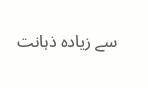سے زیادہ ذہانت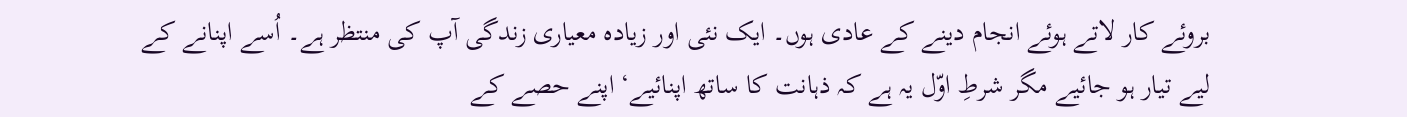بروئے کار لاتے ہوئے انجام دینے کے عادی ہوں۔ ایک نئی اور زیادہ معیاری زندگی آپ کی منتظر ہے۔ اُسے اپنانے کے لیے تیار ہو جائیے مگر شرطِ اوّل یہ ہے کہ ذہانت کا ساتھ اپنائیے‘ اپنے حصے کے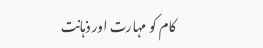کام کو مہارت اور ذہانت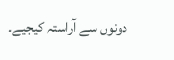دونوں سے آراستہ کیجیے۔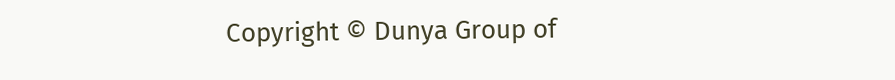Copyright © Dunya Group of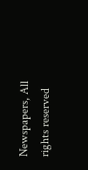Newspapers, All rights reserved